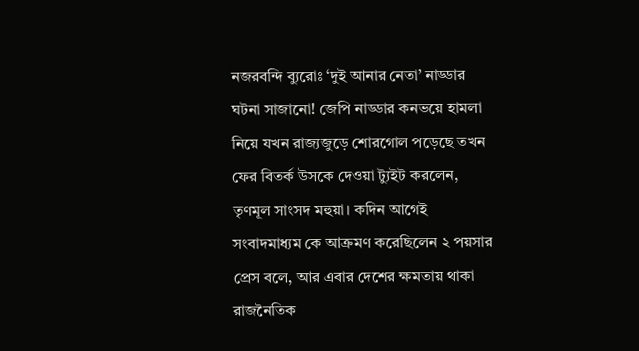নজরবন্দি ব্যুরোঃ ‘দুই আনার নেতা’ নাড্ডার ঘটনা সাজানো! জেপি নাড্ডার কনভয়ে হামলা নিয়ে যখন রাজ্যজুড়ে শোরগোল পড়েছে তখন ফের বিতর্ক উসকে দেওয়া ট্যুইট করলেন, তৃণমূল সাংসদ মহুয়া। কদিন আগেই সংবাদমাধ্যম কে আক্রমণ করেছিলেন ২ পয়সার প্রেস বলে, আর এবার দেশের ক্ষমতায় থাকা রাজনৈতিক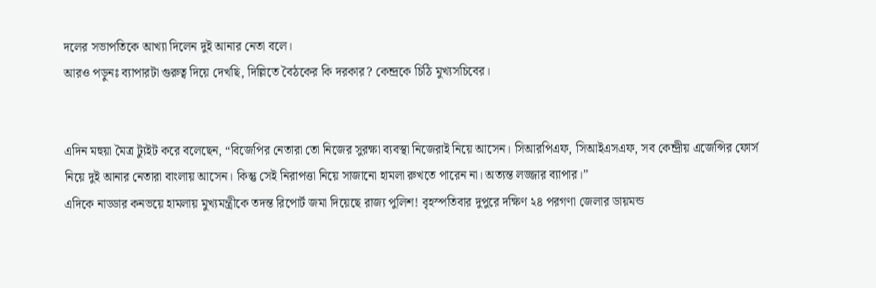দলের সভাপতিকে আখ্যা দিলেন দুই আনার নেতা বলে।
আরও পড়ুনঃ ব্যাপারটা গুরুত্ব দিয়ে দেখছি, দিল্লিতে বৈঠকের কি দরকার? কেন্দ্রকে চিঠি মুখ্যসচিবের।


এদিন মহুয়া মৈত্র ট্যুইট করে বলেছেন, “বিজেপির নেতারা তো নিজের সুরক্ষা ব্যবস্থা নিজেরাই নিয়ে আসেন। সিআরপিএফ, সিআইএসএফ, সব কেন্দ্রীয় এজেন্সির ফোর্স নিয়ে দুই আনার নেতারা বাংলায় আসেন। কিন্তু সেই নিরাপত্তা নিয়ে সাজানো হামলা রুখতে পারেন না। অত্যন্ত লজ্জার ব্যাপার।”
এদিকে নাড্ডার কনভয়ে হামলায় মুখ্যমন্ত্রীকে তদন্ত রিপোর্ট জমা দিয়েছে রাজ্য পুলিশ! বৃহস্পতিবার দুপুরে দক্ষিণ ২৪ পরগণা জেলার ডায়মন্ড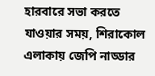হারবারে সভা করতে যাওয়ার সময়, শিরাকোল এলাকায় জেপি নাড্ডার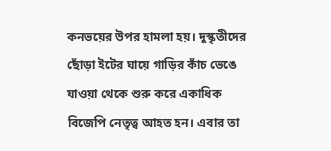কনভয়ের উপর হামলা হয়। দুস্কৃতীদের ছোঁড়া ইটের ঘায়ে গাড়ির কাঁচ ভেঙে যাওয়া থেকে শুরু করে একাধিক বিজেপি নেতৃত্ব আহত হন। এবার তা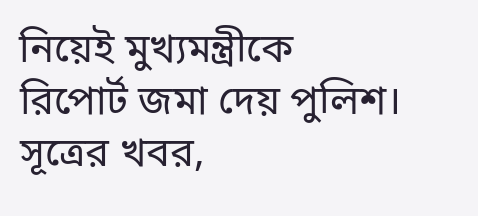নিয়েই মুখ্যমন্ত্রীকে রিপোর্ট জমা দেয় পুলিশ।
সূত্রের খবর,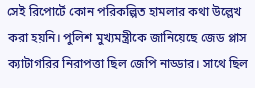সেই রিপোর্টে কোন পরিকল্পিত হামলার কথা উল্লেখ করা হয়নি। পুলিশ মুখ্যমন্ত্রীকে জানিয়েছে জেড প্লাস ক্যাটাগরির নিরাপত্তা ছিল জেপি নাড্ডার। সাথে ছিল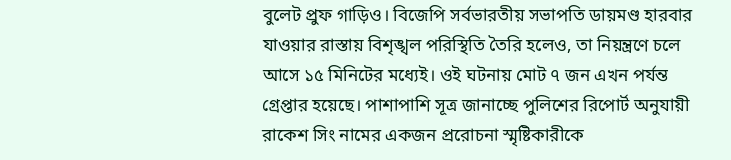বুলেট প্রুফ গাড়িও। বিজেপি সর্বভারতীয় সভাপতি ডায়মণ্ড হারবার যাওয়ার রাস্তায় বিশৃঙ্খল পরিস্থিতি তৈরি হলেও, তা নিয়ন্ত্রণে চলে আসে ১৫ মিনিটের মধ্যেই। ওই ঘটনায় মোট ৭ জন এখন পর্যন্ত গ্রেপ্তার হয়েছে। পাশাপাশি সূত্র জানাচ্ছে পুলিশের রিপোর্ট অনুযায়ী রাকেশ সিং নামের একজন প্ররোচনা স্মৃষ্টিকারীকে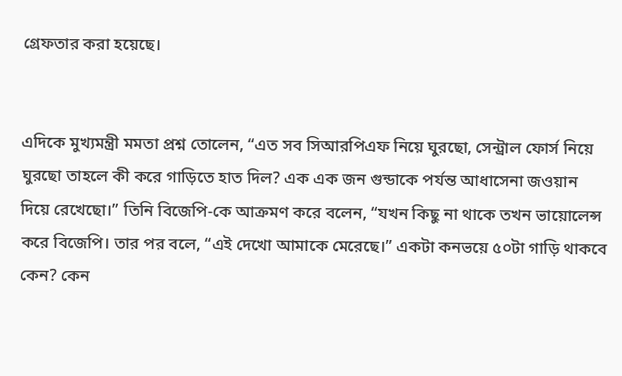গ্রেফতার করা হয়েছে।


এদিকে মুখ্যমন্ত্রী মমতা প্রশ্ন তোলেন, “এত সব সিআরপিএফ নিয়ে ঘুরছো, সেন্ট্রাল ফোর্স নিয়ে ঘুরছো তাহলে কী করে গাড়িতে হাত দিল? এক এক জন গুন্ডাকে পর্যন্ত আধাসেনা জওয়ান দিয়ে রেখেছো।” তিনি বিজেপি-কে আক্রমণ করে বলেন, “যখন কিছু না থাকে তখন ভায়োলেন্স করে বিজেপি। তার পর বলে, “এই দেখো আমাকে মেরেছে।” একটা কনভয়ে ৫০টা গাড়ি থাকবে কেন? কেন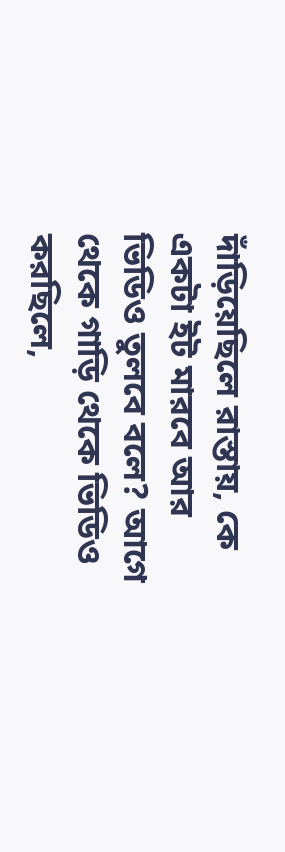দাঁড়িয়েছিলে রাস্তায়, কে একটা ইট মারবে আর ভিডিও তুলবে বলে? আগে থেকে গাড়ি থেকে ভিডিও করছিলে,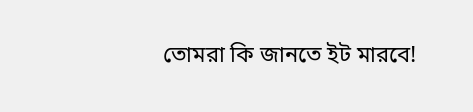তোমরা কি জানতে ইট মারবে!